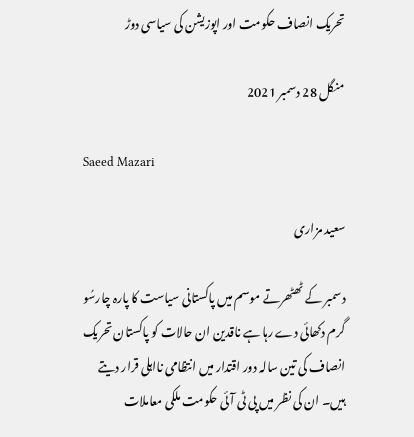تحریک انصاف حکومت اور اپوزیشن کی سیاسی دوڑ

منگل 28 دسمبر 2021

Saeed Mazari

سعید مزاری

دسمبر کے ٹھٹھرتے موسم میں پاکستانی سیاست کا پارہ چارسُو گرم دکھائی دے رہا ہے ناقدین ان حالات کو پاکستان تحریک انصاف کی تین سالہ دور اقتدار میں انتظامی نااہلی قرار دیتے ہیں۔ ان کی نظر میں پی ٹی آئی حکومت ملکی معاملات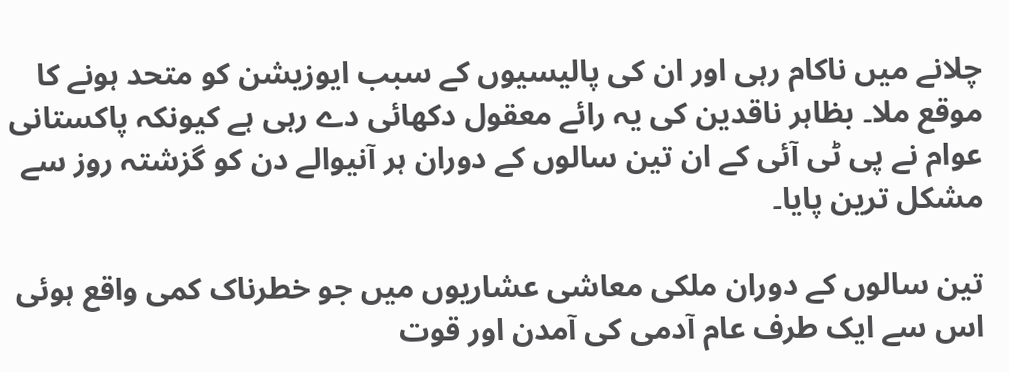چلانے میں ناکام رہی اور ان کی پالیسیوں کے سبب ایوزیشن کو متحد ہونے کا موقع ملا۔ بظاہر ناقدین کی یہ رائے معقول دکھائی دے رہی ہے کیونکہ پاکستانی عوام نے پی ٹی آئی کے ان تین سالوں کے دوران ہر آنیوالے دن کو گزشتہ روز سے مشکل ترین پایا۔

تین سالوں کے دوران ملکی معاشی عشاریوں میں جو خطرناک کمی واقع ہوئی اس سے ایک طرف عام آدمی کی آمدن اور قوت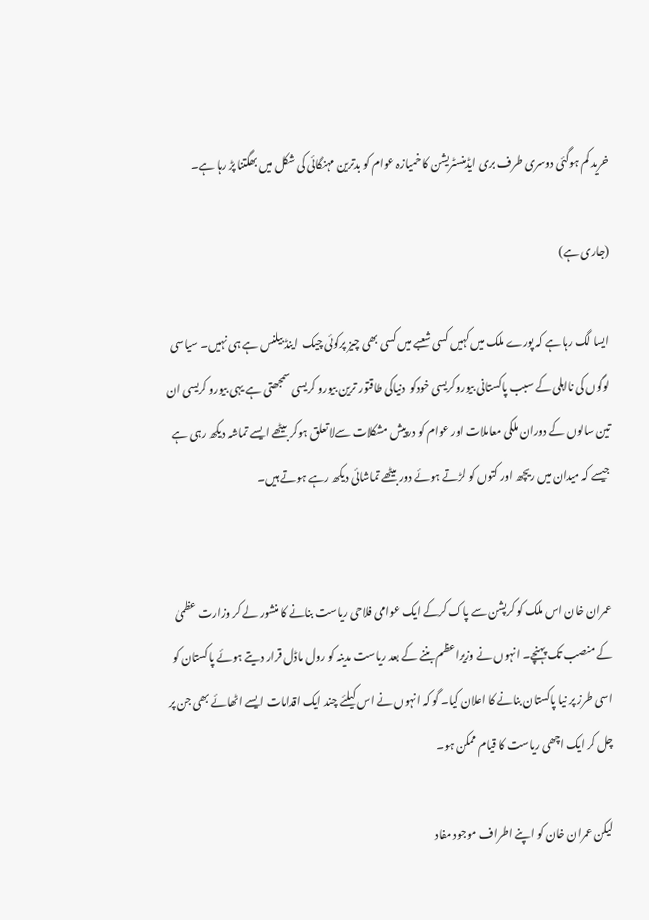خرید کم ہوگئی دوسری طرف بری ایڈمنسٹریشن کا خمیازہ عوام کو بدترین مہنگائی کی شکل میں بھگتنا پڑ رہا ہے۔

(جاری ہے)

ایسا لگ رہا ہے کہ پورے ملک میں کہیں کسی شعبے میں کسی بھی چیز پرکوئی چیک  اینڈ بیلنس ہے ہی نہیں۔ سیاسی لوگوں کی نااہلی کے سبب پاکستانی بیوروکریسی خودکو  دنیاکی طاقتور ترین بیورو کریسی سمجھتی ہے یہی بیورو کریسی ان تین سالوں کے دوران ملکی معاملات اور عوام کو درپیش مشکلات سےلاتعلق ہوکر بیٹھے ایسے تماشہ دیکھ رہی ہے جیسے کہ میدان میں ریچھ اور کتوں کو لڑتے ہوئے دور بیٹھے تماشائی دیکھ رہے ہوتے ہیں۔


عمران خان اس ملک کو کرپشن سے پاک کرکے ایک عوامی فلاحی ریاست بنانے کا منشور لے کر وزارت عظمیٰ کے منصب تک پہنچے۔ انہوں نے وزیراعظم بننے کے بعد ریاست مدینہ کو رول ماڈل قرار دیتے ہوئے پاکستان کو اسی طرز پر نیا پاکستان بنانے کا اعلان کیا۔ گو کہ انہوں نے اس کیلئے چند ایک اقدامات ایسے اٹھائے بھی جن پر چل کر ایک اچھی ریاست کا قیام ممکن ہو۔

لیکن عمران خان کو اپنے اطراف موجود مفاد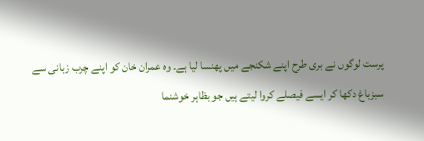پرست لوگوں نے بری طرح اپنے شکنجے میں پھنسا لیا ہے۔ وہ عمران خان کو اپنے چرب زبانی سے سبزباغ دکھا کر ایسے فیصلے کروا لیتے ہیں جو بظاہر خوشنما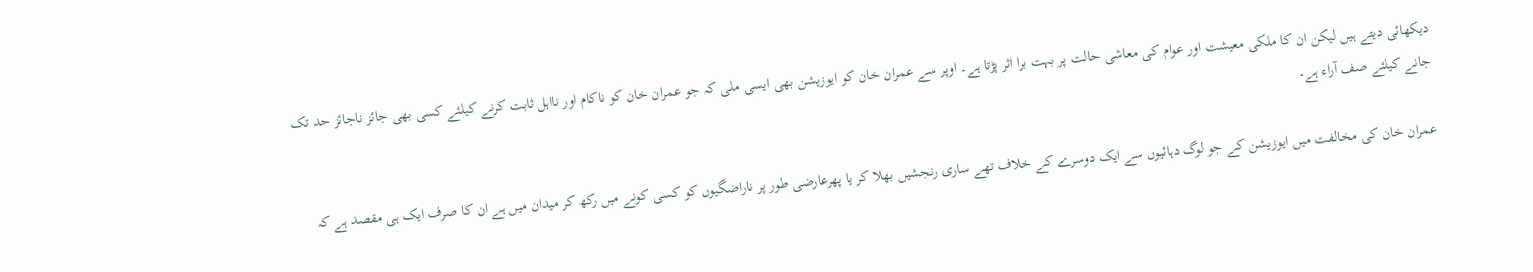دیکھائی دیتے ہیں لیکن ان کا ملکی معیشت اور عوام کی معاشی حالت پر بہت برا اثر پڑتا ہے۔ اوپر سے عمران خان کو ایوزیشن بھی ایسی ملی کہ جو عمران خان کو ناکام اور نااہل ثابت کرنے کیلئے کسی بھی جائز ناجائز حد تک جانے کیلئے صف آراء ہے۔

عمران خان کی مخالفت میں ایوزیشن کے جو لوگ دہائیوں سے ایک دوسرے کے خلاف تھے ساری رنجشیں بھلا کر یا پھرعارضی طور پر ناراضگیوں کو کسی کونے میں رکھ کر میدان میں ہے ان کا صرف ایک ہی مقصد ہے کہ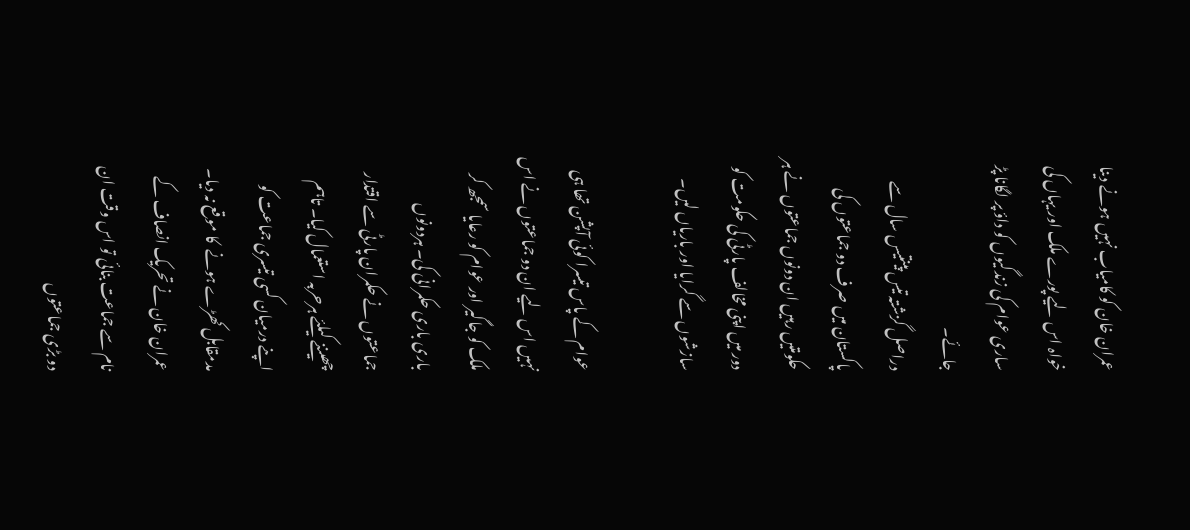عمران خان کو کامیاب نہیں ہونے دینا خواہ اس لیے پورے ملک اور یہاں کی ساری عوام کی زندگیوں کو داؤ پر لگانا پڑ جائے۔
دراصل گزشتہ تیس پینتیس سال سے پاکستان میں صرف دو جماعتوں کی حکومتیں رہیں ان دونوں جماعتوں نے ہر دور میں اپنی مخالف پارٹی کی حکومت کو سازشوں سے گرایا اور باریاں لیں۔

عوام کے پاس تیسرا کوئی آپشن تھا ہی نہیں اس لیے ان دو جماعتوں نے اس ملک کو جاگیر اور عوام کو رعایا سمجھ کر باری باری حکمرانی کی۔ ہردونوں جماعتوں نے حکمران پارٹی سے اقتدار چھیننے کیلئے ہرحربہ استعمال کیا۔ تاہم اپنے درمیان کسی تیسری جماعت کو مدمقابل کھڑے ہونے  کا موقع نہ دیا۔ عمران خان نے تحریک انصاف کے نام سے جماعت بنائی تو اس وقت ان دو بڑی جماعتوں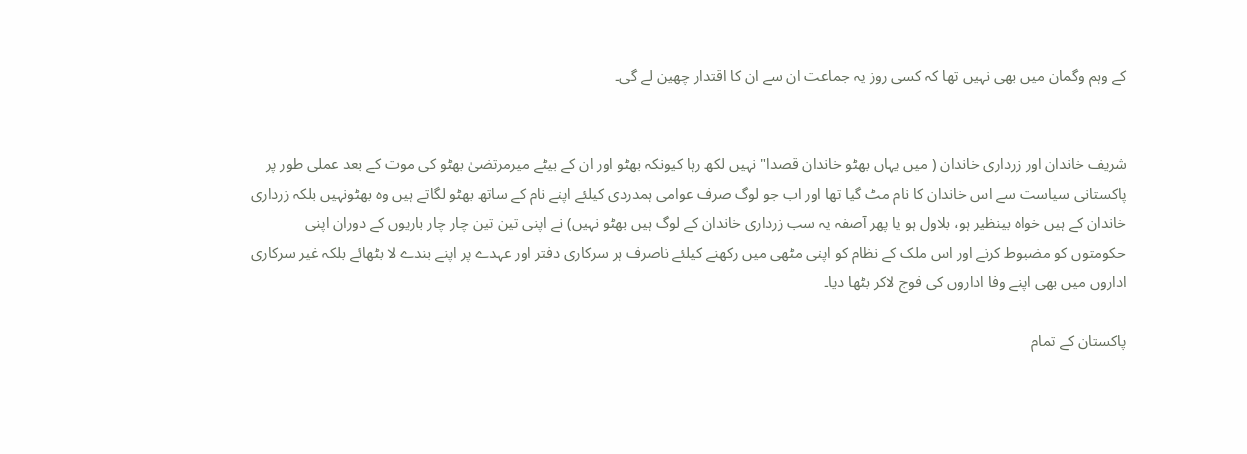کے وہم وگمان میں بھی نہیں تھا کہ کسی روز یہ جماعت ان سے ان کا اقتدار چھین لے گی۔


شریف خاندان اور زرداری خاندان ( میں یہاں بھٹو خاندان قصدا" نہیں لکھ رہا کیونکہ بھٹو اور ان کے بیٹے میرمرتضیٰ بھٹو کی موت کے بعد عملی طور پر پاکستانی سیاست سے اس خاندان کا نام مٹ گیا تھا اور اب جو لوگ صرف عوامی ہمدردی کیلئے اپنے نام کے ساتھ بھٹو لگاتے ہیں وہ بھٹونہیں بلکہ زرداری خاندان کے ہیں خواہ بینظیر ہو، بلاول ہو یا پھر آصفہ یہ سب زرداری خاندان کے لوگ ہیں بھٹو نہیں) نے اپنی تین تین چار چار باریوں کے دوران اپنی حکومتوں کو مضبوط کرنے اور اس ملک کے نظام کو اپنی مٹھی میں رکھنے کیلئے ناصرف ہر سرکاری دفتر اور عہدے پر اپنے بندے لا بٹھائے بلکہ غیر سرکاری اداروں میں بھی اپنے وفا اداروں کی فوج لاکر بٹھا دیا۔

پاکستان کے تمام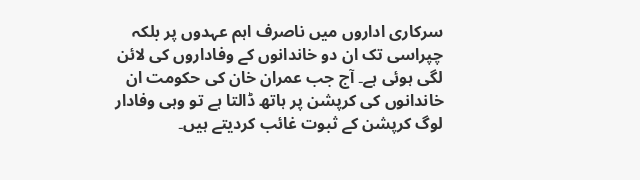سرکاری اداروں میں ناصرف اہم عہدوں پر بلکہ چپراسی تک ان دو خاندانوں کے وفاداروں کی لائن لگی ہوئی ہے۔ آج جب عمران خان کی حکومت ان خاندانوں کی کرپشن پر ہاتھ ڈالتا ہے تو وہی وفادار لوگ کرپشن کے ثبوت غائب کردیتے ہیں۔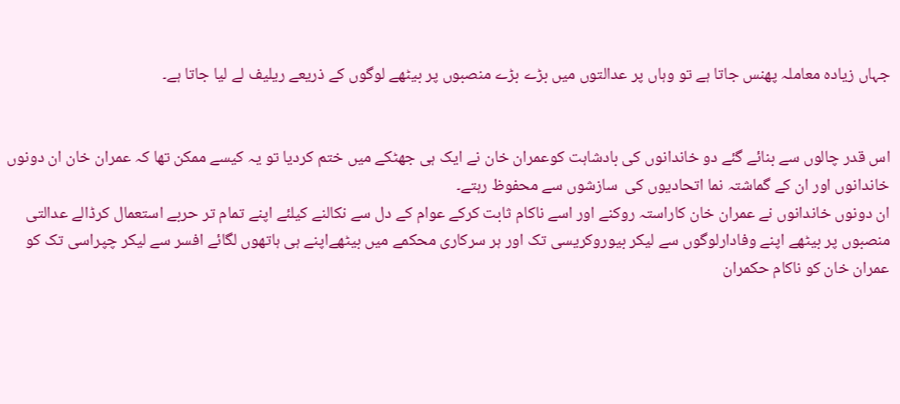جہاں زیادہ معاملہ پھنس جاتا ہے تو وہاں پر عدالتوں میں بڑے بڑے منصبوں پر بیٹھے لوگوں کے ذریعے ریلیف لے لیا جاتا ہے۔


اس قدر چالوں سے بنائے گئے دو خاندانوں کی بادشاہت کوعمران خان نے ایک ہی جھٹکے میں ختم کردیا تو یہ کیسے ممکن تھا کہ عمران خان ان دونوں خاندانوں اور ان کے گماشتہ نما اتحادیوں کی  سازشوں سے محفوظ رہتے۔
ان دونوں خاندانوں نے عمران خان کاراستہ روکنے اور اسے ناکام ثابت کرکے عوام کے دل سے نکالنے کیلئے اپنے تمام تر حربے استعمال کرڈالے عدالتی منصبوں پر بیٹھے اپنے وفادارلوگوں سے لیکر بیوروکریسی تک اور ہر سرکاری محکمے میں بیٹھےاپنے ہی ہاتھوں لگائے افسر سے لیکر چپراسی تک کو عمران خان کو ناکام حکمران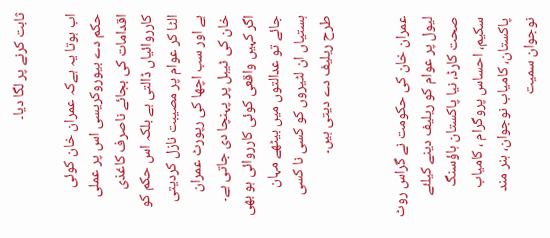ثابت کرنے پر لگا دیا۔

اب ہوتا یہ ہےکہ عمران خان کوئی حکم دے بیوروکریسی اس پر عملی اقدامات کی بجائے ناصرف کاغذی کارروائیاں ڈالتی ہے بلکہ اس حکم کو الٹا کر عوام پر مصیبت نازل کردیتی ہے اور سب اچھا کی رپورٹ عمران خان کی ٹیبل پر پہنچا دی جاتی ہے۔ اگر کہیں واقعی کوئی کارروائی ہو بھی جائے تو عدالتوں میں بیٹھے مہان ہستیاں ان لٹیروں کو کسی نا کسی طرح ریلیف دے دیتی ہیں۔


عمران خان کی حکومت نے گراس روٹ لیول پر عوام کو ریلیف دینے کیلئے صحت کارڈ، نیا پاکستان ہاؤسنگ سکیم، احساس پروگرام ، کامیاب پاکستان، کامیاب نوجوان، ہنر مند نوجوان سمیت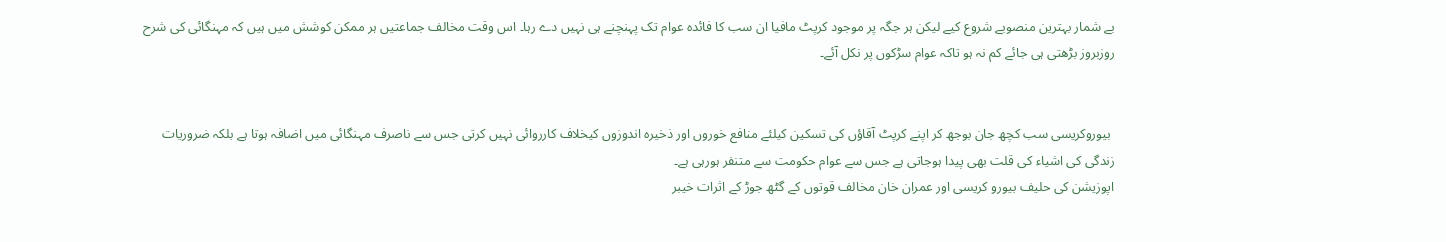بے شمار بہترین منصوبے شروع کیے لیکن ہر جگہ پر موجود کرپٹ مافیا ان سب کا فائدہ عوام تک پہنچنے ہی نہیں دے رہا۔ اس وقت مخالف جماعتیں ہر ممکن کوشش میں ہیں کہ مہنگائی کی شرح روزبروز بڑھتی ہی جائے کم نہ ہو تاکہ عوام سڑکوں پر نکل آئے۔


 بیوروکریسی سب کچھ جان بوجھ کر اپنے کرپٹ آقاؤں کی تسکین کیلئے منافع خوروں اور ذخیرہ اندوزوں کیخلاف کارروائی نہیں کرتی جس سے ناصرف مہنگائی میں اضافہ ہوتا ہے بلکہ ضروریات زندگی کی اشیاء کی قلت بھی پیدا ہوجاتی ہے جس سے عوام حکومت سے متنفر ہورہی ہے۔
اپوزیشن کی حلیف بیورو کریسی اور عمران خان مخالف قوتوں کے گٹھ جوڑ کے اثرات خیبر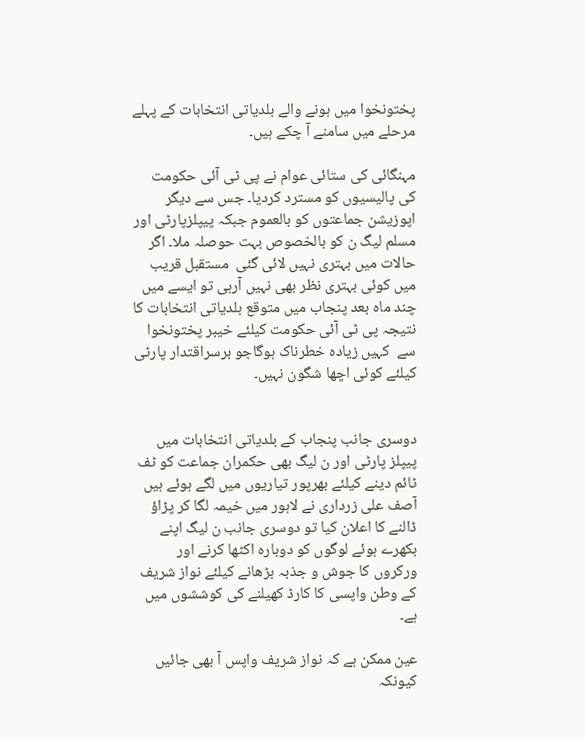پختونخوا میں ہونے والے بلدیاتی انتخابات کے پہلے مرحلے میں سامنے آ چکے ہیں۔

مہنگائی کی ستائی عوام نے پی ٹی آئی حکومت کی پالیسیوں کو مسترد کردیا۔ جس سے دیگر اپوزیشن جماعتوں کو بالعموم جبکہ پیپلزپارٹی اور مسلم لیگ ن کو بالخصوص بہت حوصلہ ملا۔ اگر حالات میں بہتری نہیں لائی گئی  مستقبل قریب میں کوئی بہتری نظر بھی نہیں آرہی تو ایسے میں چند ماہ بعد پنجاب میں متوقع بلدیاتی انتخابات کا نتیجہ پی ٹی آئی حکومت کیلئے خیبر پختونخوا سے  کہیں زیادہ خطرناک ہوگاجو برسراقتدار پارٹی کیلئے کوئی اچھا شگون نہیں۔


دوسری جانب پنجاب کے بلدیاتی انتخابات میں پیپلز پارٹی اور ن لیگ بھی حکمران جماعت کو ٹف ٹائم دینے کیلئے بھرپور تیاریوں میں لگے ہوئے ہیں آصف علی زرداری نے لاہور میں خیمہ لگا کر پڑاؤ ڈالنے کا اعلان کیا تو دوسری جانب ن لیگ اپنے بکھرے ہوئے لوگوں کو دوبارہ اکٹھا کرنے اور ورکروں کا جوش و جذبہ بڑھانے کیلئے نواز شریف کے وطن واپسی کا کارڈ کھیلنے کی کوششوں میں ہے۔

عین ممکن ہے کہ نواز شریف واپس آ بھی جائیں کیونکہ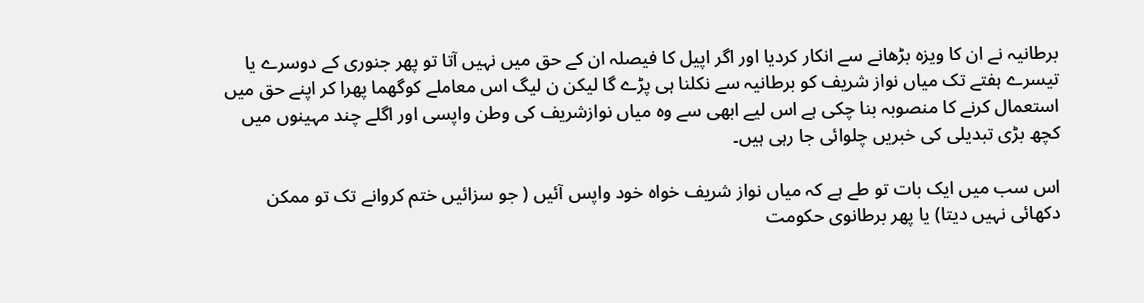برطانیہ نے ان کا ویزہ بڑھانے سے انکار کردیا اور اگر اپیل کا فیصلہ ان کے حق میں نہیں آتا تو پھر جنوری کے دوسرے یا تیسرے ہفتے تک میاں نواز شریف کو برطانیہ سے نکلنا ہی پڑے گا لیکن ن لیگ اس معاملے کوگھما پھرا کر اپنے حق میں استعمال کرنے کا منصوبہ بنا چکی ہے اس لیے ابھی سے وہ میاں نوازشریف کی وطن واپسی اور اگلے چند مہینوں میں کچھ بڑی تبدیلی کی خبریں چلوائی جا رہی ہیں۔

اس سب میں ایک بات تو طے ہے کہ میاں نواز شریف خواہ خود واپس آئیں ( جو سزائیں ختم کروانے تک تو ممکن دکھائی نہیں دیتا) یا پھر برطانوی حکومت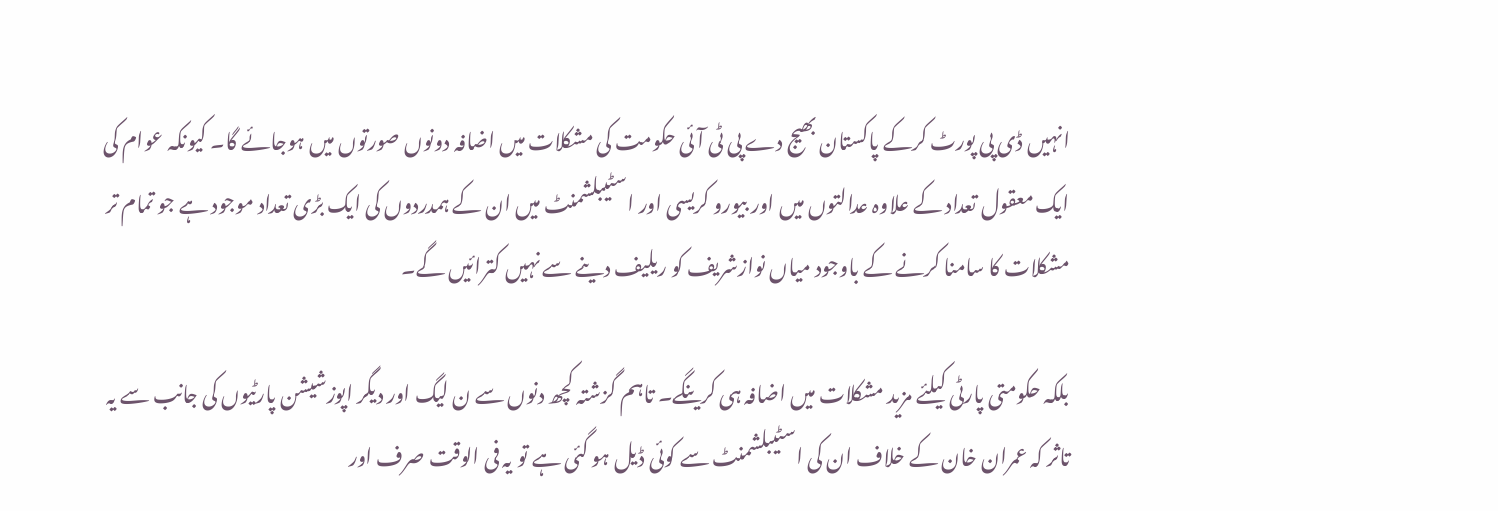انہیں ڈی پی پورٹ کرکے پاکستان بھیج دے پی ٹی آئی حکومت کی مشکلات میں اضافہ دونوں صورتوں میں ہوجائے گا۔ کیونکہ عوام کی ایک معقول تعداد کے علاوہ عدالتوں میں اور بیورو کریسی اور اسٹیبلشمنٹ میں ان کے ہمدردوں کی ایک بڑی تعداد موجود ہے جو تمام تر مشکلات کا سامنا کرنے کے باوجود میاں نوازشریف کو ریلیف دینے سے نہیں کترائیں گے۔

بلکہ حکومتی پارٹی کیلئے مزید مشکلات میں اضافہ ہی کرینگے۔ تاہم گزشتہ کچھ دنوں سے ن لیگ اور دیگر اپوزشیشن پارٹیوں کی جانب سے یہ تاثر کہ عمران خان کے خلاف ان کی اسٹیبلشمنٹ سے کوئی ڈیل ہو گئی ہے تو یہ فی الوقت صرف اور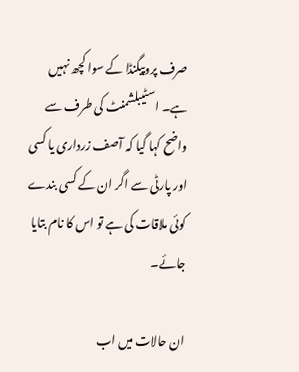صرف پروپیگنڈا کے سوا کچھ نہیں ہے۔ اسٹیبلشمنٹ کی طرف سے واضح کہا گیا کہ آصف زرداری یا کسی اور پارٹی سے اگر ان کے کسی بندے کوئی ملاقات کی ہے تو اس کا نام بتایا جائے۔

ان حالات میں اب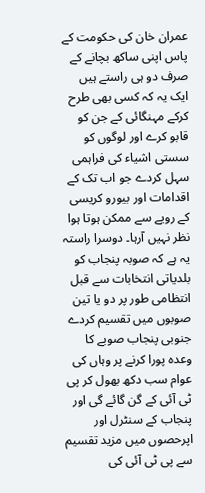عمران خان کی حکومت کے پاس اپنی ساکھ بچانے کے صرف دو ہی راستے ہیں ایک یہ کہ کسی بھی طرح کرکے مہنگائی کے جن کو قابو کرے اور لوگوں کو سستی اشیاء کی فراہمی سہل کردے جو اب تک کے اقدامات اور بیورو کریسی کے رویے سے ممکن ہوتا ہوا نظر نہیں آرہا۔ دوسرا راستہ یہ ہے کہ صوبہ پنجاب کو بلدیاتی انتخابات سے قبل انتظامی طور پر دو یا تین صوبوں میں تقسیم کردے جنوبی پنجاب صوبے کا وعدہ پورا کرنے پر وہاں کی عوام سب دکھ بھول کر پی ٹی آئی کے گن گائے گی اور پنجاب کے سنٹرل اور اپرحصوں میں مزید تقسیم سے پی ٹی آئی کی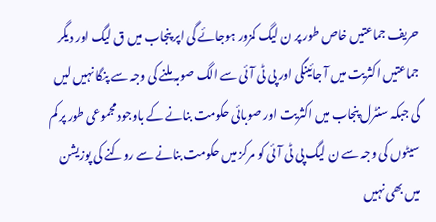حریف جماعتیں خاص طور پر ن لیگ کمزور ہوجائے گی اپر پنجاب میں ق لیگ اور دیگر جماعتیں اکثریت میں آ جائینگی اور پی ٹی آئی سے الگ صوبہ ملنے کی وجہ سے پنگا نہیں لیں گی جبکہ سنٹرل پنجاب میں اکثریت اور صوبائی حکومت بنانے کے باوجود مجموعی طور پر کم سیٹوں کی وجہ سے ن لیگ پی ٹی آئی کو مرکز میں حکومت بنانے سے روکنے کی پوزیشن میں بھی نہیں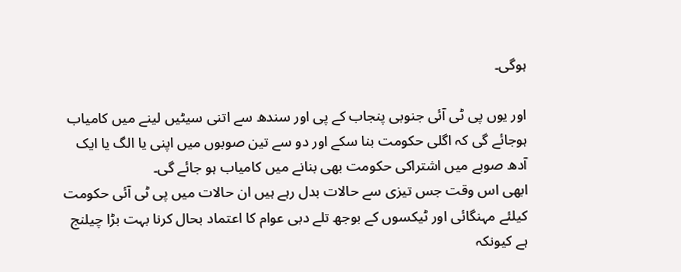ہوگی۔

اور یوں پی ٹی آئی جنوبی پنجاب کے پی اور سندھ سے اتنی سیٹیں لینے میں کامیاب ہوجائے گی کہ اگلی حکومت بنا سکے اور دو سے تین صوبوں میں اپنی یا الگ یا ایک آدھ صوبے میں اشتراکی حکومت بھی بنانے میں کامیاب ہو جائے گی۔
ابھی اس وقت جس تیزی سے حالات بدل رہے ہیں ان حالات میں پی ٹی آئی حکومت کیلئے مہنگائی اور ٹیکسوں کے بوجھ تلے دبی عوام کا اعتماد بحال کرنا بہت بڑا چیلنج ہے کیونکہ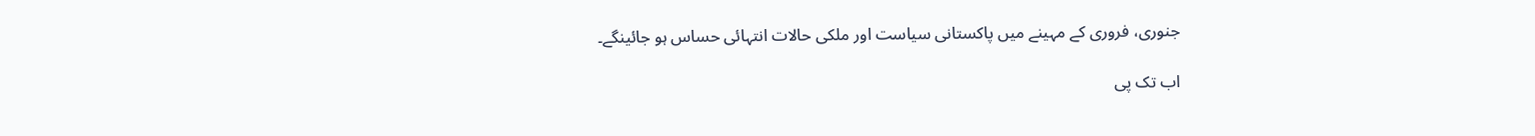جنوری، فروری کے مہینے میں پاکستانی سیاست اور ملکی حالات انتہائی حساس ہو جائینگے۔

اب تک پی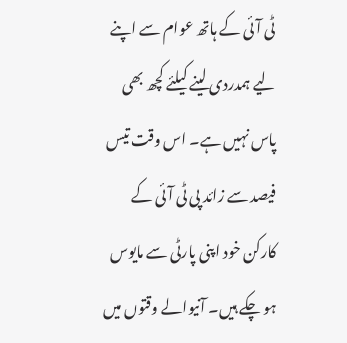ٹی آئی کے ہاتھ عوام سے اپنے لیے ہمدردی لینے کیلئے کچھ بھی پاس نہیں ہے۔ اس وقت تیس فیصد سے زائد پی ٹی آئی کے کارکن خود اپنی پارٹی سے مایوس ہو چکے ہیں۔ آنیوالے وقتوں میں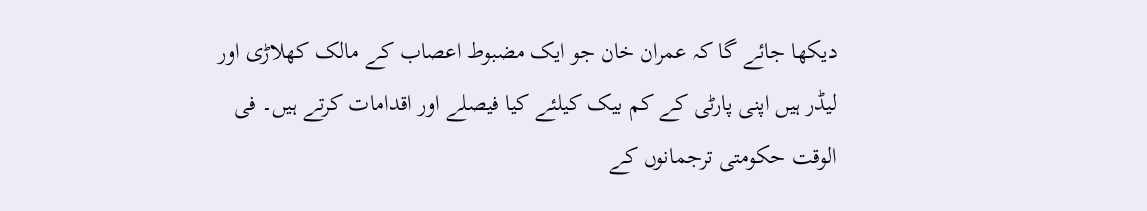دیکھا جائے گا کہ عمران خان جو ایک مضبوط اعصاب کے مالک کھلاڑی اور لیڈر ہیں اپنی پارٹی کے کم بیک کیلئے کیا فیصلے اور اقدامات کرتے ہیں۔ فی الوقت حکومتی ترجمانوں کے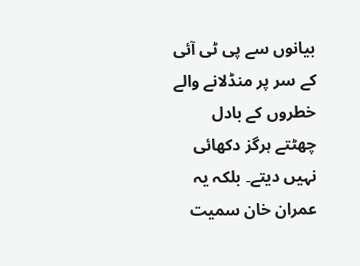بیانوں سے پی ٹی آئی کے سر پر منڈلانے والے خطروں کے بادل چھٹتے ہرگز دکھائی نہیں دیتے۔ بلکہ یہ عمران خان سمیت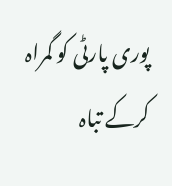پوری پارٹی کو گمراہ کرکے تباہ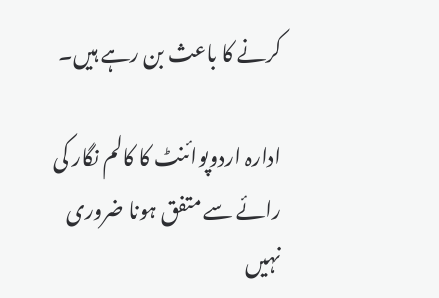کرنے کا باعث بن رہے ہیں۔

ادارہ اردوپوائنٹ کا کالم نگار کی رائے سے متفق ہونا ضروری نہیں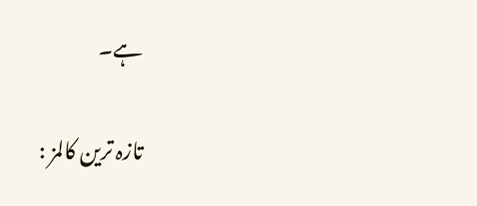ہے۔

تازہ ترین کالمز :